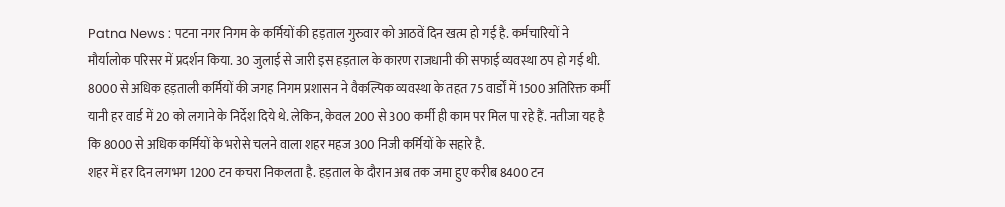Patna News : पटना नगर निगम के कर्मियों की हड़ताल गुरुवार को आठवें दिन खत्म हो गई है. कर्मचारियों ने मौर्यालोक परिसर में प्रदर्शन किया. 30 जुलाई से जारी इस हड़ताल के कारण राजधानी की सफाई व्यवस्था ठप हो गई थी. 8000 से अधिक हड़ताली कर्मियों की जगह निगम प्रशासन ने वैकल्पिक व्यवस्था के तहत 75 वार्डों में 1500 अतिरिक्त कर्मी यानी हर वार्ड में 20 को लगाने के निर्देश दिये थे. लेकिन, केवल 200 से 300 कर्मी ही काम पर मिल पा रहे हैं. नतीजा यह है कि 8000 से अधिक कर्मियों के भरोसे चलने वाला शहर महज 300 निजी कर्मियों के सहारे है.
शहर में हर दिन लगभग 1200 टन कचरा निकलता है. हड़ताल के दौरान अब तक जमा हुए करीब 8400 टन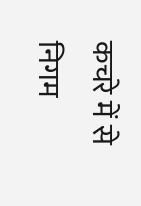कचरे में से निगम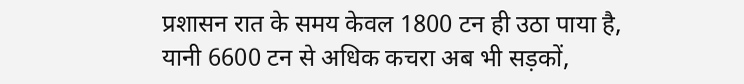प्रशासन रात के समय केवल 1800 टन ही उठा पाया है, यानी 6600 टन से अधिक कचरा अब भी सड़कों,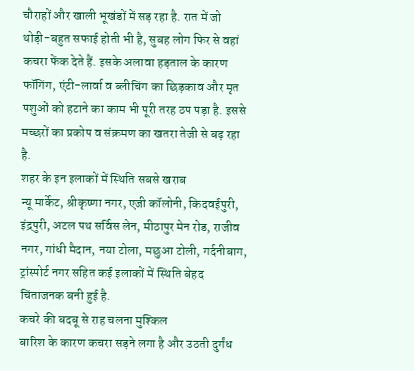चौराहों और खाली भूखंडों में सड़ रहा है. रात में जो थोड़ी-बहुत सफाई होती भी है, सुबह लोग फिर से वहां कचरा फेंक देते हैं. इसके अलावा हड़ताल के कारण फॉगिंग, एंटी-लार्वा व ब्लीचिंग का छिड़काव और मृत पशुओं को हटाने का काम भी पूरी तरह ठप पड़ा है. इससे मच्छरों का प्रकोप व संक्रमण का खतरा तेजी से बढ़ रहा है.
शहर के इन इलाकों में स्थिति सबसे खराब
न्यू मार्केट, श्रीकृष्णा नगर, एजी कॉलोनी, किदवईपुरी, इंद्रपुरी, अटल पथ सर्विस लेन, मीठापुर मेन रोड, राजीव नगर, गांधी मैदान, नया टोला, मछुआ टोली, गर्दनीबाग, ट्रांस्पोर्ट नगर सहित कई इलाकों में स्थिति बेहद चिंताजनक बनी हुई है.
कचरे की बदबू से राह चलना मुश्किल
बारिश के कारण कचरा सड़ने लगा है और उठती दुर्गंध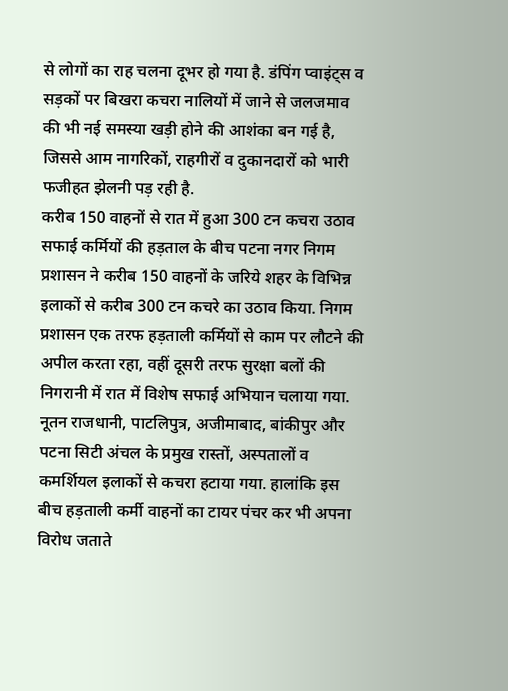से लोगों का राह चलना दूभर हो गया है. डंपिंग प्वाइंट्स व सड़कों पर बिखरा कचरा नालियों में जाने से जलजमाव की भी नई समस्या खड़ी होने की आशंका बन गई है, जिससे आम नागरिकों, राहगीरों व दुकानदारों को भारी फजीहत झेलनी पड़ रही है.
करीब 150 वाहनों से रात में हुआ 300 टन कचरा उठाव
सफाई कर्मियों की हड़ताल के बीच पटना नगर निगम प्रशासन ने करीब 150 वाहनों के जरिये शहर के विभिन्न इलाकों से करीब 300 टन कचरे का उठाव किया. निगम प्रशासन एक तरफ हड़ताली कर्मियों से काम पर लौटने की अपील करता रहा, वहीं दूसरी तरफ सुरक्षा बलों की निगरानी में रात में विशेष सफाई अभियान चलाया गया. नूतन राजधानी, पाटलिपुत्र, अजीमाबाद, बांकीपुर और पटना सिटी अंचल के प्रमुख रास्तों, अस्पतालों व कमर्शियल इलाकों से कचरा हटाया गया. हालांकि इस बीच हड़ताली कर्मी वाहनों का टायर पंचर कर भी अपना विरोध जताते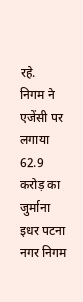रहे.
निगम ने एजेंसी पर लगाया 62.9 करोड़ का जुर्माना
इधर पटना नगर निगम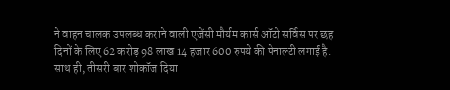ने वाहन चालक उपलब्ध कराने वाली एजेंसी मौर्यम कार्स ऑटो सर्विस पर छह दिनों के लिए 62 करोड़ 98 लाख 14 हजार 600 रुपये की पेनाल्टी लगाई है. साथ ही, तीसरी बार शोकॉज दिया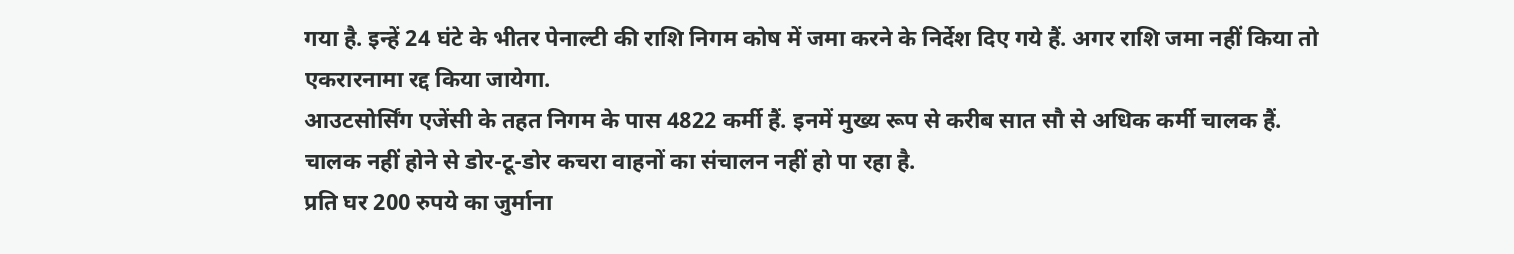गया है. इन्हें 24 घंटे के भीतर पेनाल्टी की राशि निगम कोष में जमा करने के निर्देश दिए गये हैं. अगर राशि जमा नहीं किया तो एकरारनामा रद्द किया जायेगा.
आउटसोर्सिंग एजेंसी के तहत निगम के पास 4822 कर्मी हैं. इनमें मुख्य रूप से करीब सात सौ से अधिक कर्मी चालक हैं. चालक नहीं होने से डोर-टू-डोर कचरा वाहनों का संचालन नहीं हो पा रहा है.
प्रति घर 200 रुपये का जुर्माना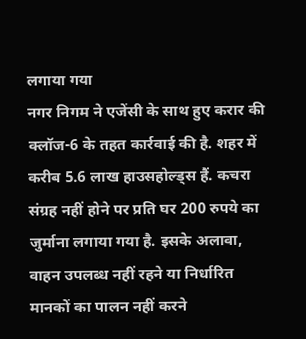लगाया गया
नगर निगम ने एजेंसी के साथ हुए करार की क्लॉज-6 के तहत कार्रवाई की है. शहर में करीब 5.6 लाख हाउसहोल्ड्स हैं. कचरा संग्रह नहीं होने पर प्रति घर 200 रुपये का जुर्माना लगाया गया है. इसके अलावा, वाहन उपलब्ध नहीं रहने या निर्धारित मानकों का पालन नहीं करने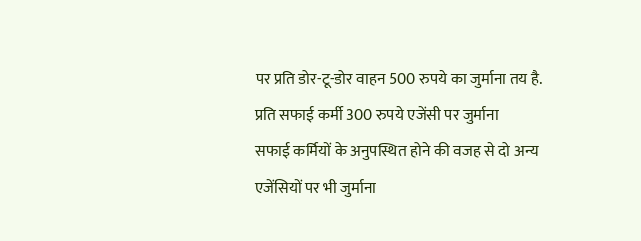पर प्रति डोर-टू-डोर वाहन 500 रुपये का जुर्माना तय है.
प्रति सफाई कर्मी 300 रुपये एजेंसी पर जुर्माना
सफाई कर्मियों के अनुपस्थित होने की वजह से दो अन्य एजेंसियों पर भी जुर्माना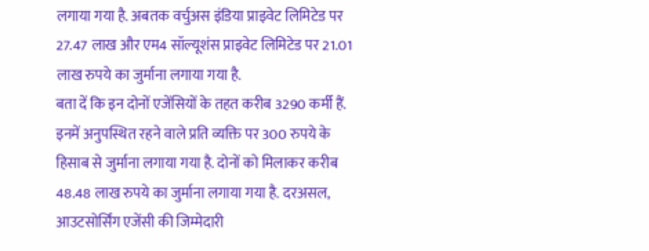लगाया गया है. अबतक वर्चुअस इंडिया प्राइवेट लिमिटेड पर 27.47 लाख और एम4 सॉल्यूशंस प्राइवेट लिमिटेड पर 21.01 लाख रुपये का जुर्माना लगाया गया है.
बता दें कि इन दोनों एजेंसियों के तहत करीब 3290 कर्मी हैं. इनमें अनुपस्थित रहने वाले प्रति व्यक्ति पर 300 रुपये के हिसाब से जुर्माना लगाया गया है. दोनों को मिलाकर करीब 48.48 लाख रुपये का जुर्माना लगाया गया है. दरअसल, आउटसोर्सिंग एजेंसी की जिम्मेदारी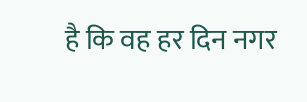है कि वह हर दिन नगर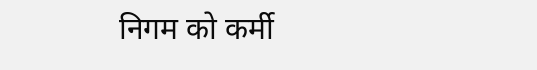निगम को कर्मी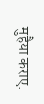मुहैया कराए.